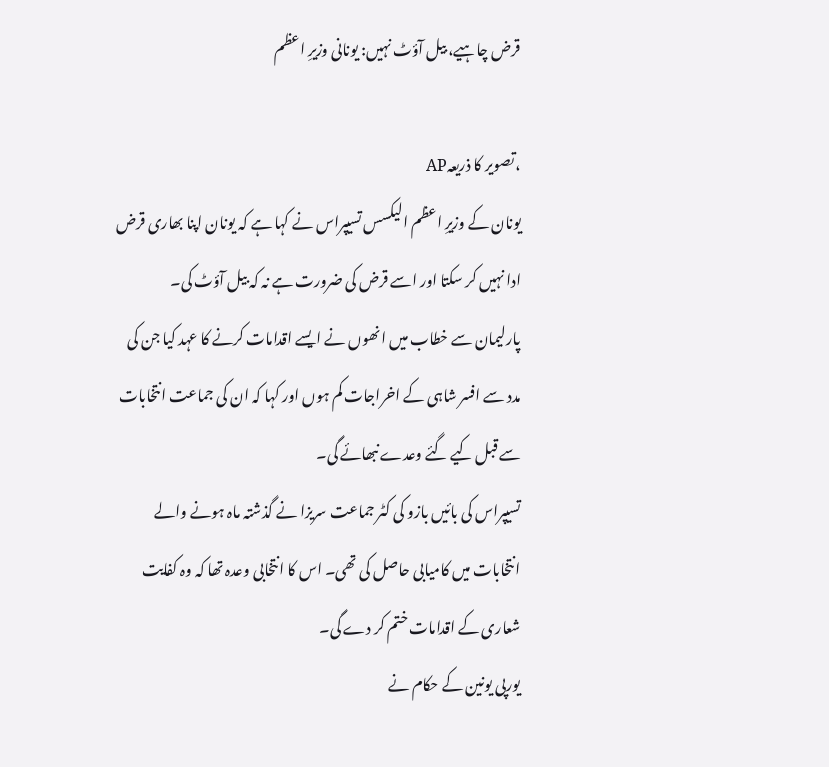قرض چاہیے، بیل آؤٹ نہیں: یونانی وزیرِ اعظم

،تصویر کا ذریعہAP
یونان کے وزیرِ اعظم الیکسس تسیپراس نے کہا ہے کہ یونان اپنا بھاری قرض ادا نہیں کر سکتا اور اسے قرض کی ضرورت ہے نہ کہ بیل آؤٹ کی۔
پارلیمان سے خطاب میں انھوں نے ایسے اقدامات کرنے کا عہد کیا جن کی مدد سے افسر شاہی کے اخراجات کم ہوں اور کہا کہ ان کی جماعت انتخابات سے قبل کیے گئے وعدے نبھائے گی۔
تسیپراس کی بائیں بازو کی کٹر جماعت سریزا نے گذشتہ ماہ ہونے والے انتخابات میں کامیابی حاصل کی تھی۔ اس کا انتخابی وعدہ تھا کہ وہ کفایت شعاری کے اقدامات ختم کر دے گی۔
یورپی یونین کے حکام نے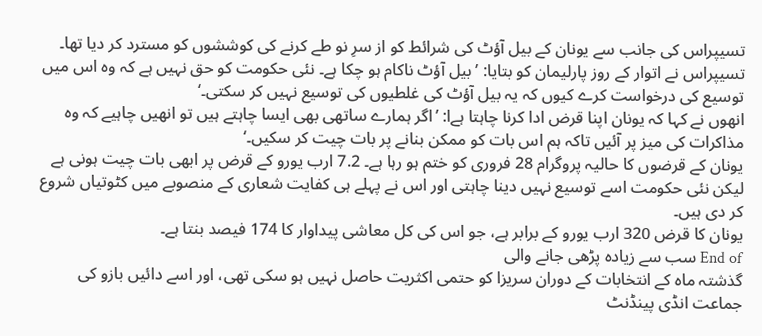تسیپراس کی جانب سے یونان کے بیل آؤٹ کی شرائط کو از سرِ نو طے کرنے کی کوششوں کو مسترد کر دیا تھا۔
تسیپراس نے اتوار کے روز پارلیمان کو بتایا: ’بیل آؤٹ ناکام ہو چکا ہے۔ نئی حکومت کو حق نہیں ہے کہ وہ اس میں توسیع کی درخواست کرے کیوں کہ یہ بیل آؤٹ کی غلطیوں کی توسیع نہیں کر سکتی۔‘
انھوں نے کہا کہ یونان اپنا قرض ادا کرنا چاہتا ہےا: ’اگر ہمارے ساتھی بھی ایسا چاہتے ہیں تو انھیں چاہیے کہ وہ مذاکرات کی میز پر آئیں تاکہ ہم اس بات کو ممکن بنانے پر بات چیت کر سکیں۔‘
یونان کے قرضوں کا حالیہ پروگرام 28 فروری کو ختم ہو رہا ہے۔ 7.2 ارب یورو کے قرض پر ابھی بات چیت ہونی ہے لیکن نئی حکومت اسے توسیع نہیں دینا چاہتی اور اس نے پہلے ہی کفایت شعاری کے منصوبے میں کٹوتیاں شروع کر دی ہیں۔
یونان کا قرض 320 ارب یورو کے برابر ہے، جو اس کی کل معاشی پیداوار کا 174 فیصد بنتا ہے۔
End of سب سے زیادہ پڑھی جانے والی
گذشتہ ماہ کے انتخابات کے دوران سریزا کو حتمی اکثریت حاصل نہیں ہو سکی تھی، اور اسے دائیں بازو کی جماعت انڈی پینڈنٹ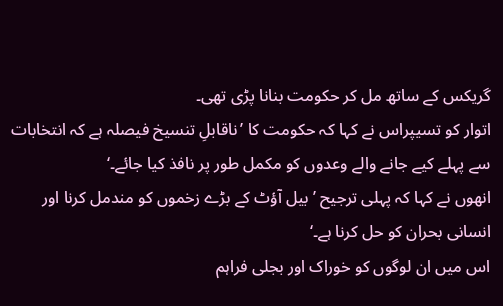گریکس کے ساتھ مل کر حکومت بنانا پڑی تھی۔
اتوار کو تسیپراس نے کہا کہ حکومت کا ’ناقابلِ تنسیخ فیصلہ ہے کہ انتخابات سے پہلے کیے جانے والے وعدوں کو مکمل طور پر نافذ کیا جائے۔‘
انھوں نے کہا کہ پہلی ترجیح ’بیل آؤٹ کے بڑے زخموں کو مندمل کرنا اور انسانی بحران کو حل کرنا ہے۔‘
اس میں ان لوگوں کو خوراک اور بجلی فراہم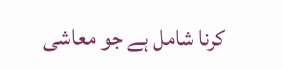کرنا شامل ہے جو معاشی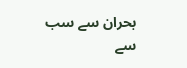بحران سے سب سے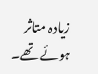زیادہ متاثر ہوئے تھے۔